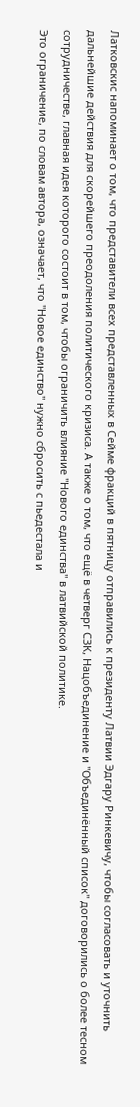Латковскис напоминает о том, что представители всех представленных в Сейме фракций в пятницу отправились к президенту Латвии Эдгару Ринкевичу, чтобы согласовать и уточнить дальнейшие действия для скорейшего преодоления политического кризиса. А также о том, что ещё в четверг СЗК, Нацобъединение и "Объединённый список" договорились о более тесном сотрудничестве, главная идея которого состоит в том, чтобы ограничить влияние "Нового единства" в латвийской политике.
Это ограничение, по словам автора, означает, что "Новое единство" нужно сбросить с пьедестала и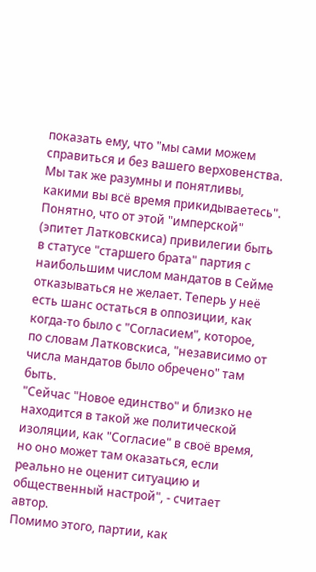показать ему, что "мы сами можем справиться и без вашего верховенства. Мы так же разумны и понятливы, какими вы всё время прикидываетесь".
Понятно, что от этой "имперской" (эпитет Латковскиса) привилегии быть в статусе "старшего брата" партия с наибольшим числом мандатов в Сейме отказываться не желает. Теперь у неё есть шанс остаться в оппозиции, как когда-то было с "Согласием", которое, по словам Латковскиса, "независимо от числа мандатов было обречено" там быть.
"Сейчас "Новое единство" и близко не находится в такой же политической изоляции, как "Согласие" в своё время, но оно может там оказаться, если реально не оценит ситуацию и общественный настрой", - считает автор.
Помимо этого, партии, как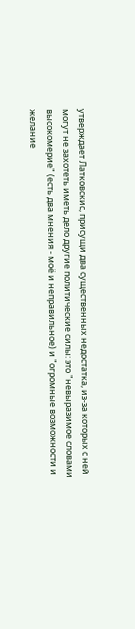утверждает Латковскис, присущи два существенных недостатка, из-за которых с ней могут не захотеть иметь дело другие политические силы: это "невыразимое словами высокомерие" (есть два мнения - моё и неправильное) и "огромные возможности и желание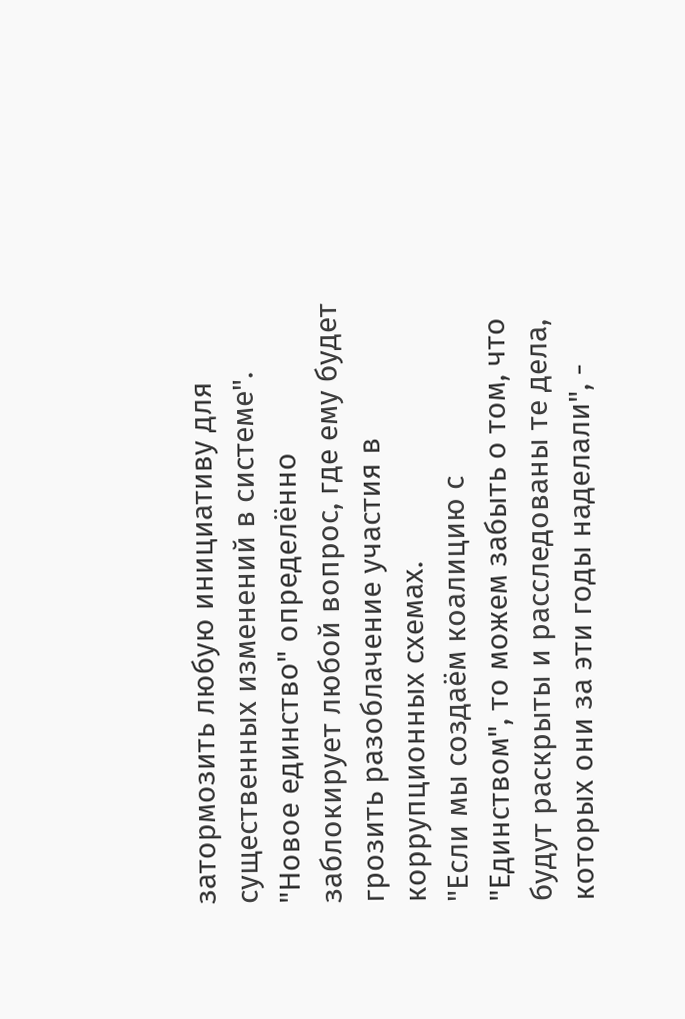затормозить любую инициативу для существенных изменений в системе". "Новое единство" определённо заблокирует любой вопрос, где ему будет грозить разоблачение участия в коррупционных схемах.
"Если мы создаём коалицию с "Единством", то можем забыть о том, что будут раскрыты и расследованы те дела, которых они за эти годы наделали", -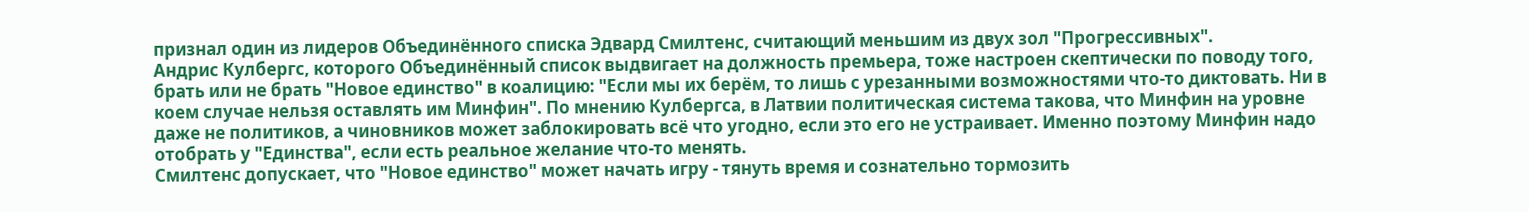признал один из лидеров Объединённого списка Эдвард Смилтенс, считающий меньшим из двух зол "Прогрессивных".
Андрис Кулбергс, которого Объединённый список выдвигает на должность премьера, тоже настроен скептически по поводу того, брать или не брать "Новое единство" в коалицию: "Если мы их берём, то лишь с урезанными возможностями что-то диктовать. Ни в коем случае нельзя оставлять им Минфин". По мнению Кулбергса, в Латвии политическая система такова, что Минфин на уровне даже не политиков, а чиновников может заблокировать всё что угодно, если это его не устраивает. Именно поэтому Минфин надо отобрать у "Единства", если есть реальное желание что-то менять.
Смилтенс допускает, что "Новое единство" может начать игру - тянуть время и сознательно тормозить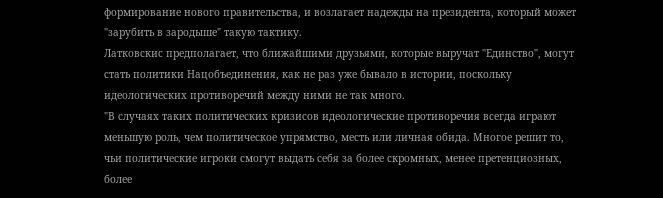формирование нового правительства, и возлагает надежды на президента, который может "зарубить в зародыше" такую тактику.
Латковскис предполагает, что ближайшими друзьями, которые выручат "Единство", могут стать политики Нацобъединения, как не раз уже бывало в истории, поскольку идеологических противоречий между ними не так много.
"В случаях таких политических кризисов идеологические противоречия всегда играют меньшую роль, чем политическое упрямство, месть или личная обида. Многое решит то, чьи политические игроки смогут выдать себя за более скромных, менее претенциозных, более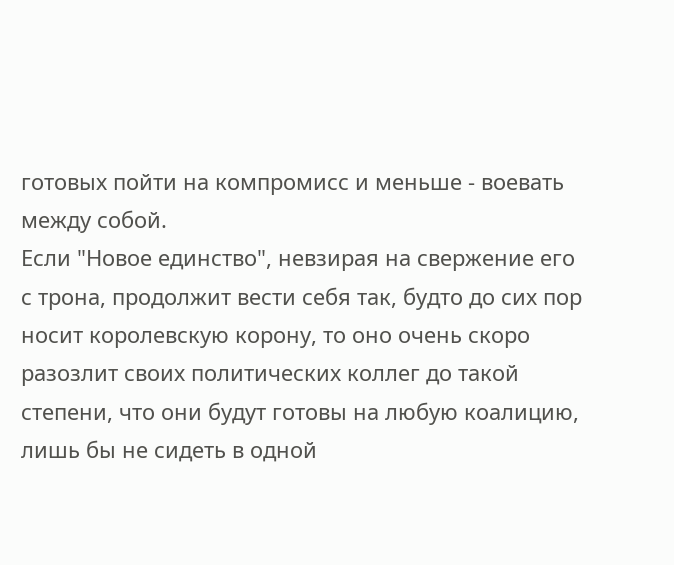готовых пойти на компромисс и меньше - воевать между собой.
Если "Новое единство", невзирая на свержение его с трона, продолжит вести себя так, будто до сих пор носит королевскую корону, то оно очень скоро разозлит своих политических коллег до такой степени, что они будут готовы на любую коалицию, лишь бы не сидеть в одной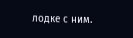лодке с ним.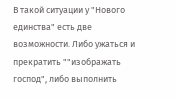В такой ситуации у "Нового единства" есть две возможности. Либо ужаться и прекратить ""изображать господ", либо выполнить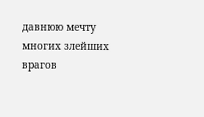давнюю мечту многих злейших врагов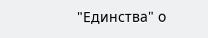"Единства" о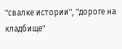"свалке истории", "дороге на кладбище"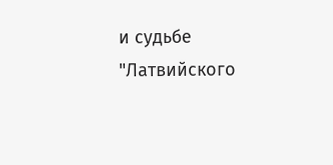и судьбе "Латвийского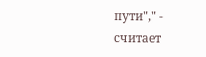пути"," - считает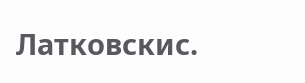Латковскис.